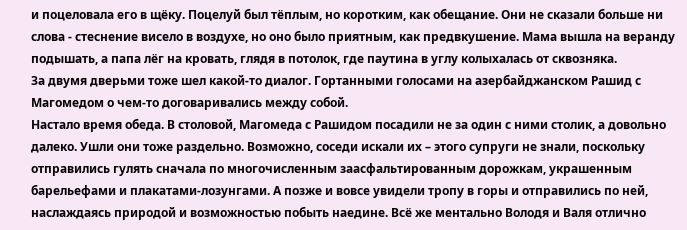и поцеловала его в щёку. Поцелуй был тёплым, но коротким, как обещание. Они не сказали больше ни слова - стеснение висело в воздухе, но оно было приятным, как предвкушение. Мама вышла на веранду подышать, а папа лёг на кровать, глядя в потолок, где паутина в углу колыхалась от сквозняка.
За двумя дверьми тоже шел какой-то диалог. Гортанными голосами на азербайджанском Рашид с Магомедом о чем-то договаривались между собой.
Настало время обеда. В столовой, Магомеда с Рашидом посадили не за один с ними столик, а довольно далеко. Ушли они тоже раздельно. Возможно, соседи искали их – этого супруги не знали, поскольку отправились гулять сначала по многочисленным заасфальтированным дорожкам, украшенным барельефами и плакатами-лозунгами. А позже и вовсе увидели тропу в горы и отправились по ней, наслаждаясь природой и возможностью побыть наедине. Всё же ментально Володя и Валя отлично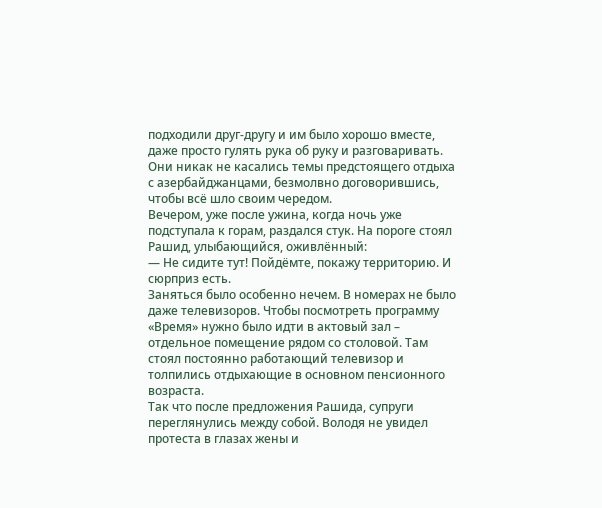подходили друг-другу и им было хорошо вместе, даже просто гулять рука об руку и разговаривать. Они никак не касались темы предстоящего отдыха с азербайджанцами, безмолвно договорившись, чтобы всё шло своим чередом.
Вечером, уже после ужина, когда ночь уже подступала к горам, раздался стук. На пороге стоял Рашид, улыбающийся, оживлённый:
— Не сидите тут! Пойдёмте, покажу территорию. И сюрприз есть.
Заняться было особенно нечем. В номерах не было даже телевизоров. Чтобы посмотреть программу «Время» нужно было идти в актовый зал – отдельное помещение рядом со столовой. Там стоял постоянно работающий телевизор и толпились отдыхающие в основном пенсионного возраста.
Так что после предложения Рашида, супруги переглянулись между собой. Володя не увидел протеста в глазах жены и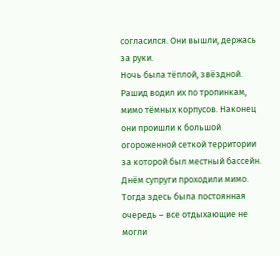согласился. Они вышли, держась за руки.
Ночь была тёплой, звёздной. Рашид водил их по тропинкам, мимо тёмных корпусов. Наконец они проишли к большой огороженной сеткой территории за которой был местный бассейн. Днём супруги проходили мимо. Тогда здесь была постоянная очередь – все отдыхающие не могли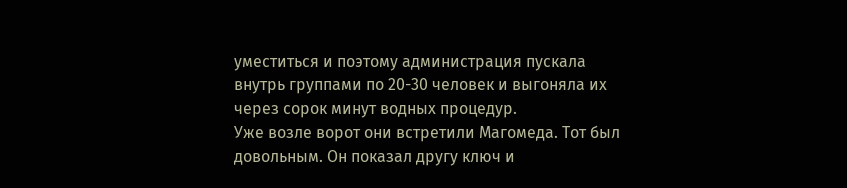уместиться и поэтому администрация пускала внутрь группами по 20-30 человек и выгоняла их через сорок минут водных процедур.
Уже возле ворот они встретили Магомеда. Тот был довольным. Он показал другу ключ и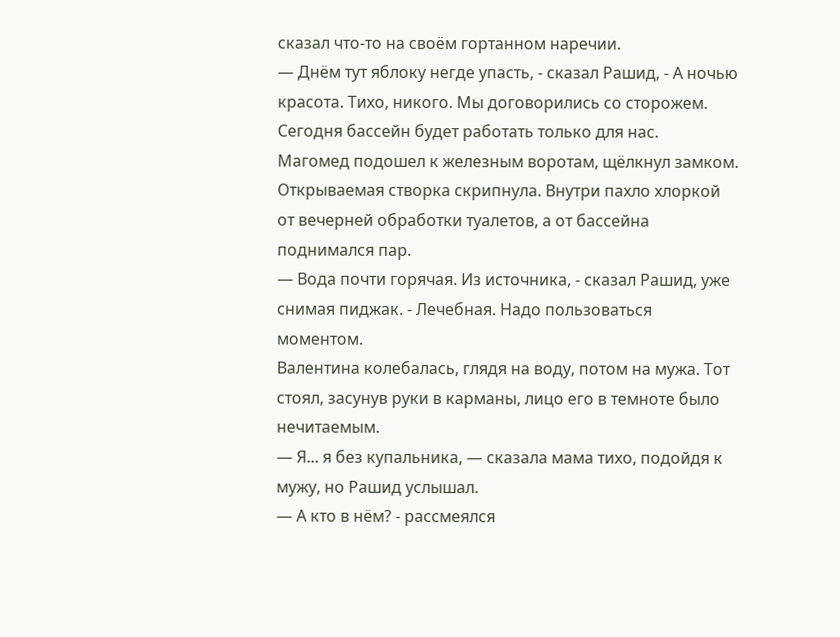сказал что-то на своём гортанном наречии.
— Днём тут яблоку негде упасть, - сказал Рашид, - А ночью красота. Тихо, никого. Мы договорились со сторожем. Сегодня бассейн будет работать только для нас.
Магомед подошел к железным воротам, щёлкнул замком. Открываемая створка скрипнула. Внутри пахло хлоркой от вечерней обработки туалетов, а от бассейна поднимался пар.
— Вода почти горячая. Из источника, - сказал Рашид, уже снимая пиджак. - Лечебная. Надо пользоваться моментом.
Валентина колебалась, глядя на воду, потом на мужа. Тот стоял, засунув руки в карманы, лицо его в темноте было нечитаемым.
— Я... я без купальника, — сказала мама тихо, подойдя к мужу, но Рашид услышал.
— А кто в нём? - рассмеялся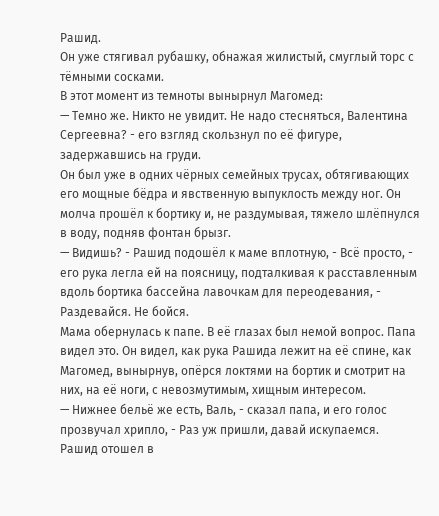Рашид.
Он уже стягивал рубашку, обнажая жилистый, смуглый торс с тёмными сосками.
В этот момент из темноты вынырнул Магомед:
— Темно же. Никто не увидит. Не надо стесняться, Валентина Сергеевна? - его взгляд скользнул по её фигуре, задержавшись на груди.
Он был уже в одних чёрных семейных трусах, обтягивающих его мощные бёдра и явственную выпуклость между ног. Он молча прошёл к бортику и, не раздумывая, тяжело шлёпнулся в воду, подняв фонтан брызг.
— Видишь? - Рашид подошёл к маме вплотную, - Всё просто, - его рука легла ей на поясницу, подталкивая к расставленным вдоль бортика бассейна лавочкам для переодевания, - Раздевайся. Не бойся.
Мама обернулась к папе. В её глазах был немой вопрос. Папа видел это. Он видел, как рука Рашида лежит на её спине, как Магомед, вынырнув, опёрся локтями на бортик и смотрит на них, на её ноги, с невозмутимым, хищным интересом.
— Нижнее бельё же есть, Валь, - сказал папа, и его голос прозвучал хрипло, - Раз уж пришли, давай искупаемся.
Рашид отошел в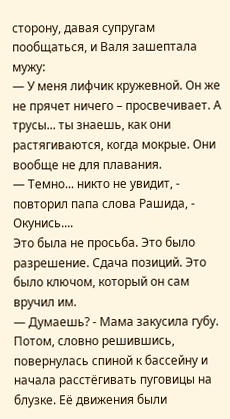сторону, давая супругам пообщаться, и Валя зашептала мужу:
— У меня лифчик кружевной. Он же не прячет ничего – просвечивает. А трусы... ты знаешь, как они растягиваются, когда мокрые. Они вообще не для плавания.
— Темно... никто не увидит, - повторил папа слова Рашида, - Окунись....
Это была не просьба. Это было разрешение. Сдача позиций. Это было ключом, который он сам вручил им.
— Думаешь? - Мама закусила губу.
Потом, словно решившись, повернулась спиной к бассейну и начала расстёгивать пуговицы на блузке. Её движения были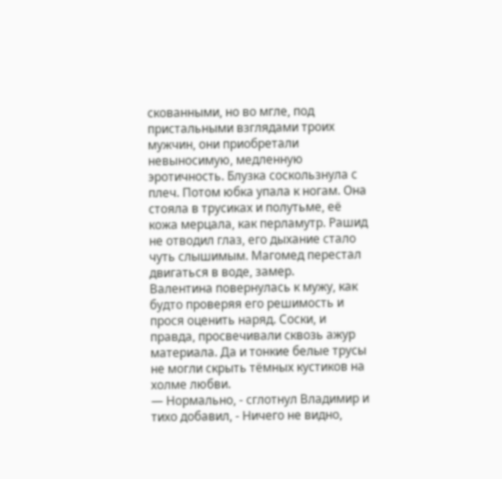скованными, но во мгле, под пристальными взглядами троих мужчин, они приобретали невыносимую, медленную эротичность. Блузка соскользнула с плеч. Потом юбка упала к ногам. Она стояла в трусиках и полутьме, её кожа мерцала, как перламутр. Рашид не отводил глаз, его дыхание стало чуть слышимым. Магомед перестал двигаться в воде, замер.
Валентина повернулась к мужу, как будто проверяя его решимость и прося оценить наряд. Соски, и правда, просвечивали сквозь ажур материала. Да и тонкие белые трусы не могли скрыть тёмных кустиков на холме любви.
— Нормально, - сглотнул Владимир и тихо добавил, - Ничего не видно,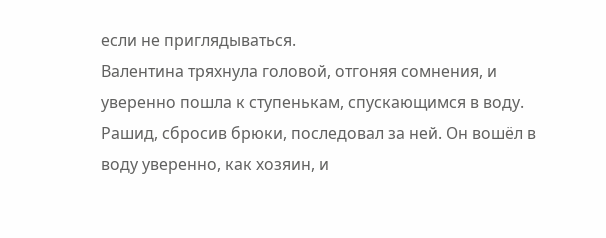если не приглядываться.
Валентина тряхнула головой, отгоняя сомнения, и уверенно пошла к ступенькам, спускающимся в воду.
Рашид, сбросив брюки, последовал за ней. Он вошёл в воду уверенно, как хозяин, и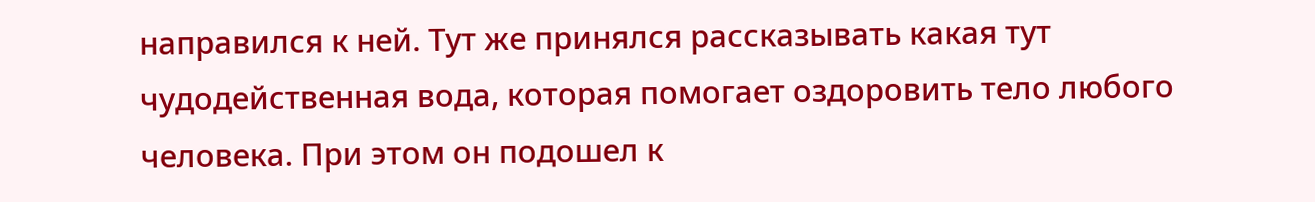направился к ней. Тут же принялся рассказывать какая тут чудодейственная вода, которая помогает оздоровить тело любого человека. При этом он подошел к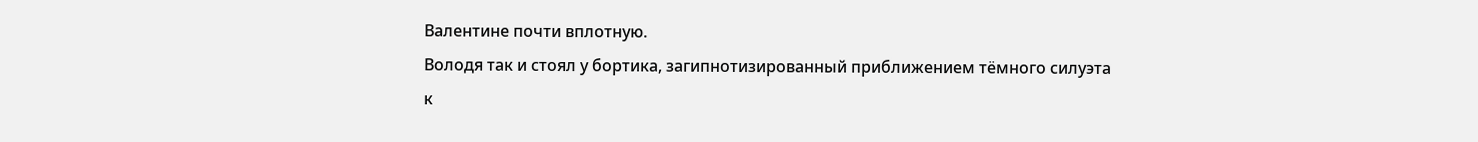Валентине почти вплотную.
Володя так и стоял у бортика, загипнотизированный приближением тёмного силуэта к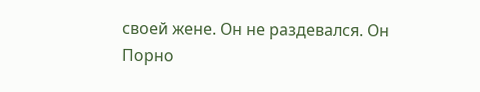своей жене. Он не раздевался. Он
Порно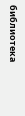библиотека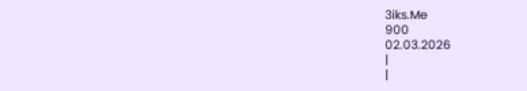3iks.Me
900
02.03.2026
|
|